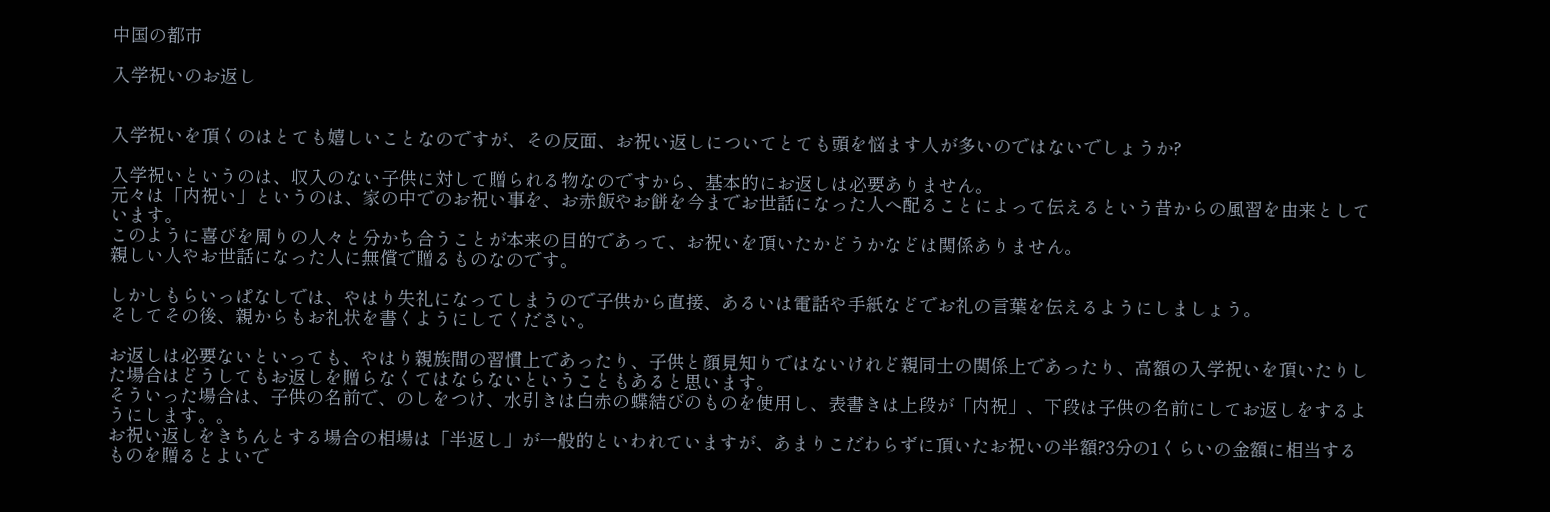中国の都市

入学祝いのお返し


入学祝いを頂くのはとても嬉しいことなのですが、その反面、お祝い返しについてとても頭を悩ます人が多いのではないでしょうか?

入学祝いというのは、収入のない子供に対して贈られる物なのですから、基本的にお返しは必要ありません。
元々は「内祝い」というのは、家の中でのお祝い事を、お赤飯やお餅を今までお世話になった人へ配ることによって伝えるという昔からの風習を由来としています。
このように喜びを周りの人々と分かち合うことが本来の目的であって、お祝いを頂いたかどうかなどは関係ありません。
親しい人やお世話になった人に無償で贈るものなのです。

しかしもらいっぱなしでは、やはり失礼になってしまうので子供から直接、あるいは電話や手紙などでお礼の言葉を伝えるようにしましょう。
そしてその後、親からもお礼状を書くようにしてください。

お返しは必要ないといっても、やはり親族間の習慣上であったり、子供と顔見知りではないけれど親同士の関係上であったり、高額の入学祝いを頂いたりした場合はどうしてもお返しを贈らなくてはならないということもあると思います。
そういった場合は、子供の名前で、のしをつけ、水引きは白赤の蝶結びのものを使用し、表書きは上段が「内祝」、下段は子供の名前にしてお返しをするようにします。。
お祝い返しをきちんとする場合の相場は「半返し」が一般的といわれていますが、あまりこだわらずに頂いたお祝いの半額?3分の1くらいの金額に相当するものを贈るとよいで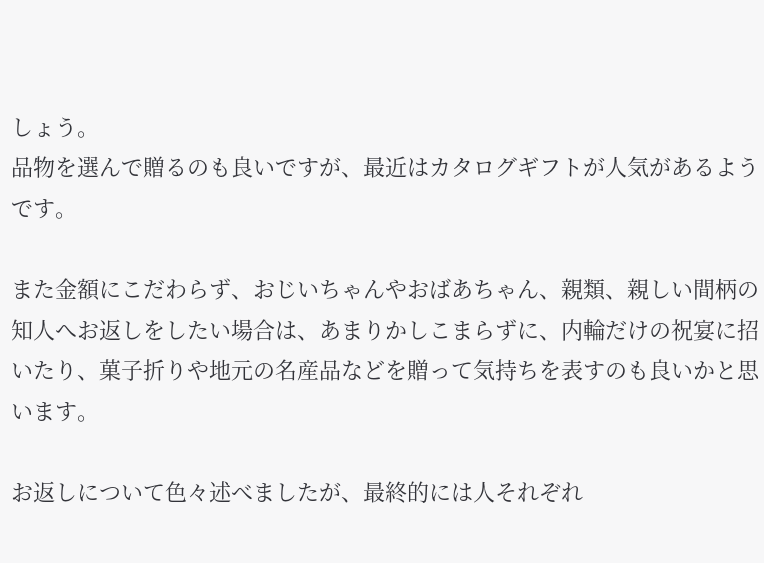しょう。
品物を選んで贈るのも良いですが、最近はカタログギフトが人気があるようです。

また金額にこだわらず、おじいちゃんやおばあちゃん、親類、親しい間柄の知人へお返しをしたい場合は、あまりかしこまらずに、内輪だけの祝宴に招いたり、菓子折りや地元の名産品などを贈って気持ちを表すのも良いかと思います。

お返しについて色々述べましたが、最終的には人それぞれ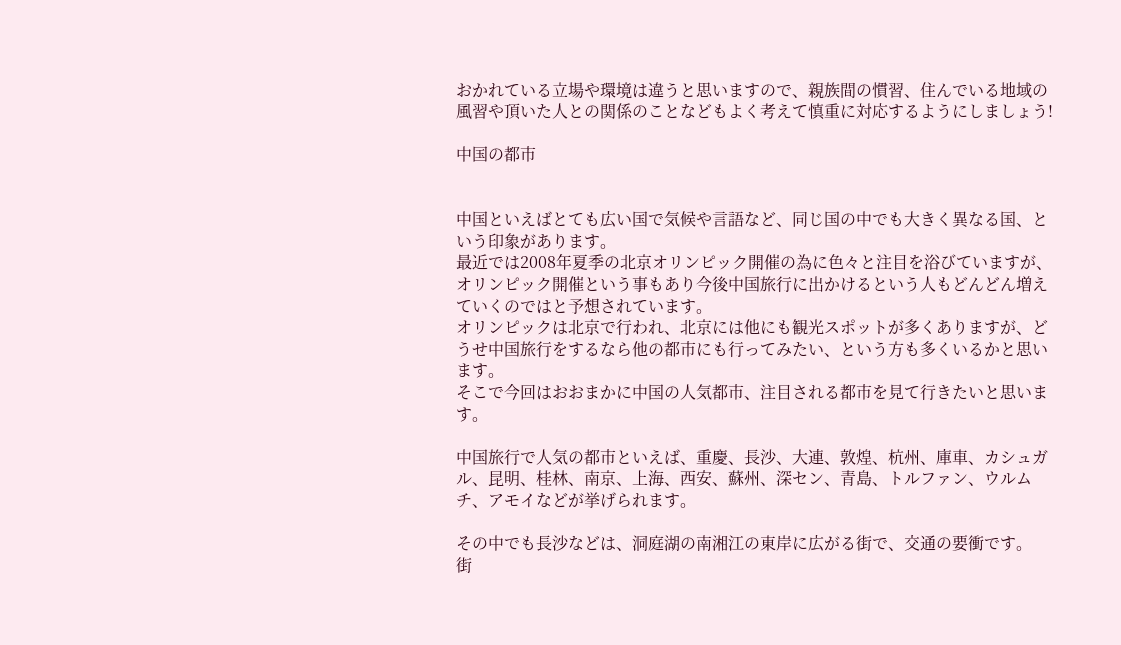おかれている立場や環境は違うと思いますので、親族間の慣習、住んでいる地域の風習や頂いた人との関係のことなどもよく考えて慎重に対応するようにしましょう!

中国の都市


中国といえばとても広い国で気候や言語など、同じ国の中でも大きく異なる国、という印象があります。
最近では2008年夏季の北京オリンピック開催の為に色々と注目を浴びていますが、オリンピック開催という事もあり今後中国旅行に出かけるという人もどんどん増えていくのではと予想されています。
オリンピックは北京で行われ、北京には他にも観光スポットが多くありますが、どうせ中国旅行をするなら他の都市にも行ってみたい、という方も多くいるかと思います。
そこで今回はおおまかに中国の人気都市、注目される都市を見て行きたいと思います。

中国旅行で人気の都市といえば、重慶、長沙、大連、敦煌、杭州、庫車、カシュガル、昆明、桂林、南京、上海、西安、蘇州、深セン、青島、トルファン、ウルムチ、アモイなどが挙げられます。

その中でも長沙などは、洞庭湖の南湘江の東岸に広がる街で、交通の要衝です。
街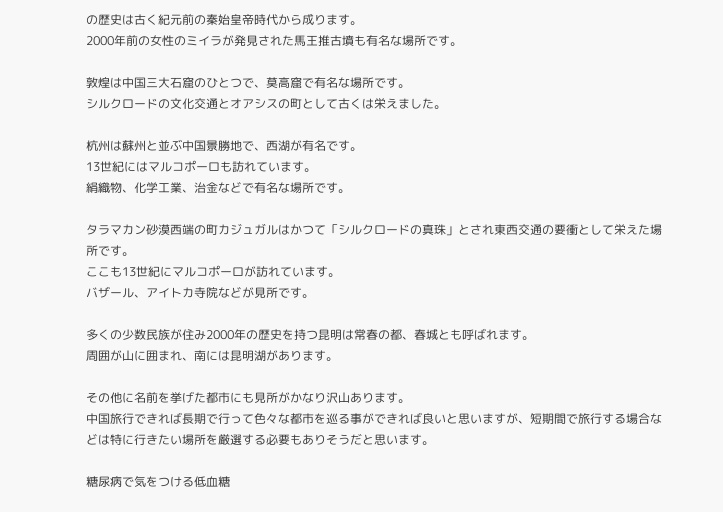の歴史は古く紀元前の秦始皇帝時代から成ります。
2000年前の女性のミイラが発見された馬王推古墳も有名な場所です。

敦煌は中国三大石窟のひとつで、莫高窟で有名な場所です。
シルクロードの文化交通とオアシスの町として古くは栄えました。

杭州は蘇州と並ぶ中国景勝地で、西湖が有名です。
13世紀にはマルコポーロも訪れています。
絹織物、化学工業、治金などで有名な場所です。

タラマカン砂漠西端の町カジュガルはかつて「シルクロードの真珠」とされ東西交通の要衝として栄えた場所です。
ここも13世紀にマルコポーロが訪れています。
バザール、アイトカ寺院などが見所です。

多くの少数民族が住み2000年の歴史を持つ昆明は常春の都、春城とも呼ばれます。
周囲が山に囲まれ、南には昆明湖があります。

その他に名前を挙げた都市にも見所がかなり沢山あります。
中国旅行できれば長期で行って色々な都市を巡る事ができれば良いと思いますが、短期間で旅行する場合などは特に行きたい場所を厳選する必要もありそうだと思います。

糖尿病で気をつける低血糖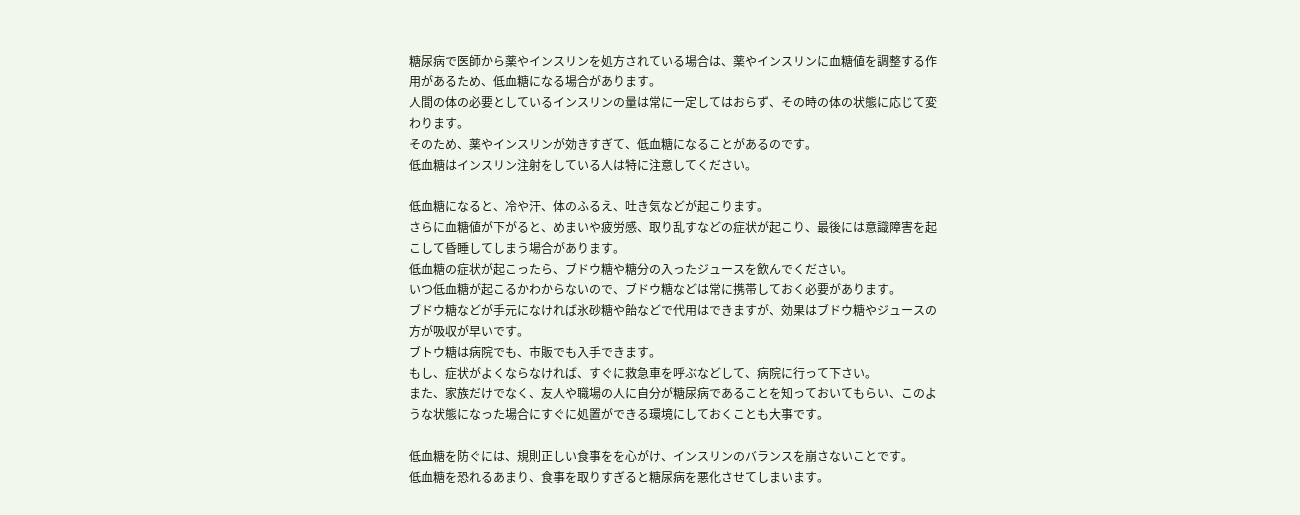糖尿病で医師から薬やインスリンを処方されている場合は、薬やインスリンに血糖値を調整する作用があるため、低血糖になる場合があります。
人間の体の必要としているインスリンの量は常に一定してはおらず、その時の体の状態に応じて変わります。
そのため、薬やインスリンが効きすぎて、低血糖になることがあるのです。
低血糖はインスリン注射をしている人は特に注意してください。

低血糖になると、冷や汗、体のふるえ、吐き気などが起こります。
さらに血糖値が下がると、めまいや疲労感、取り乱すなどの症状が起こり、最後には意識障害を起こして昏睡してしまう場合があります。
低血糖の症状が起こったら、ブドウ糖や糖分の入ったジュースを飲んでください。
いつ低血糖が起こるかわからないので、ブドウ糖などは常に携帯しておく必要があります。
ブドウ糖などが手元になければ氷砂糖や飴などで代用はできますが、効果はブドウ糖やジュースの方が吸収が早いです。
ブトウ糖は病院でも、市販でも入手できます。
もし、症状がよくならなければ、すぐに救急車を呼ぶなどして、病院に行って下さい。
また、家族だけでなく、友人や職場の人に自分が糖尿病であることを知っておいてもらい、このような状態になった場合にすぐに処置ができる環境にしておくことも大事です。

低血糖を防ぐには、規則正しい食事をを心がけ、インスリンのバランスを崩さないことです。
低血糖を恐れるあまり、食事を取りすぎると糖尿病を悪化させてしまいます。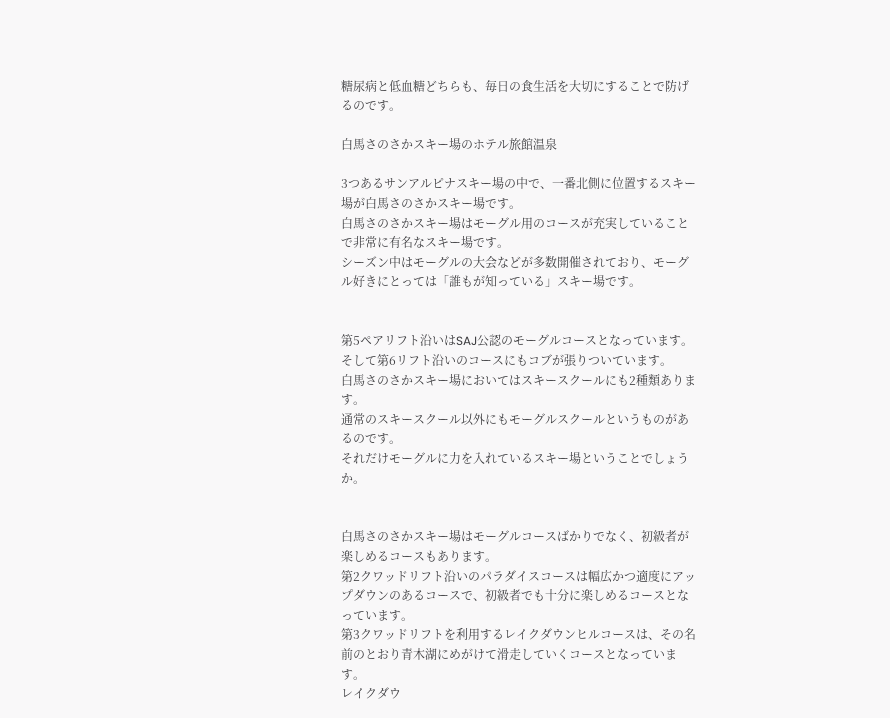糖尿病と低血糖どちらも、毎日の食生活を大切にすることで防げるのです。

白馬さのさかスキー場のホテル旅館温泉

3つあるサンアルピナスキー場の中で、一番北側に位置するスキー場が白馬さのさかスキー場です。
白馬さのさかスキー場はモーグル用のコースが充実していることで非常に有名なスキー場です。
シーズン中はモーグルの大会などが多数開催されており、モーグル好きにとっては「誰もが知っている」スキー場です。


第5ペアリフト沿いはSAJ公認のモーグルコースとなっています。
そして第6リフト沿いのコースにもコブが張りついています。
白馬さのさかスキー場においてはスキースクールにも2種類あります。
通常のスキースクール以外にもモーグルスクールというものがあるのです。
それだけモーグルに力を入れているスキー場ということでしょうか。


白馬さのさかスキー場はモーグルコースばかりでなく、初級者が楽しめるコースもあります。
第2クワッドリフト沿いのパラダイスコースは幅広かつ適度にアップダウンのあるコースで、初級者でも十分に楽しめるコースとなっています。
第3クワッドリフトを利用するレイクダウンヒルコースは、その名前のとおり青木湖にめがけて滑走していくコースとなっています。
レイクダウ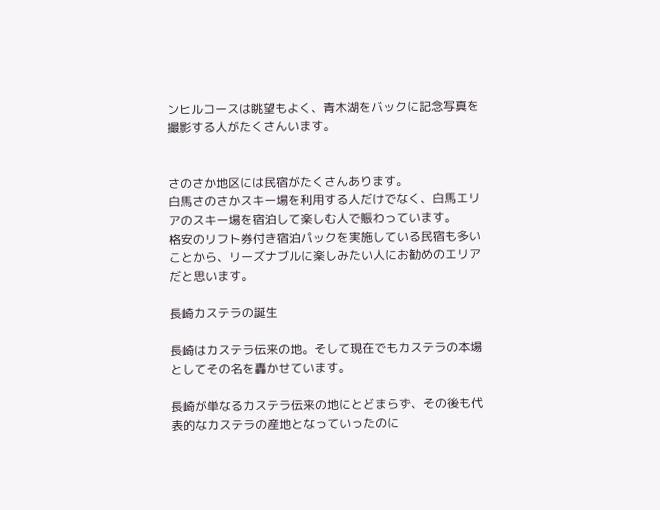ンヒルコースは眺望もよく、青木湖をバックに記念写真を撮影する人がたくさんいます。


さのさか地区には民宿がたくさんあります。
白馬さのさかスキー場を利用する人だけでなく、白馬エリアのスキー場を宿泊して楽しむ人で賑わっています。
格安のリフト券付き宿泊パックを実施している民宿も多いことから、リーズナブルに楽しみたい人にお勧めのエリアだと思います。

長崎カステラの誕生

長崎はカステラ伝来の地。そして現在でもカステラの本場としてその名を轟かせています。

長崎が単なるカステラ伝来の地にとどまらず、その後も代表的なカステラの産地となっていったのに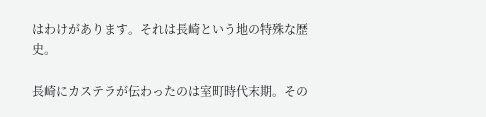はわけがあります。それは長崎という地の特殊な歴史。

長崎にカステラが伝わったのは室町時代末期。その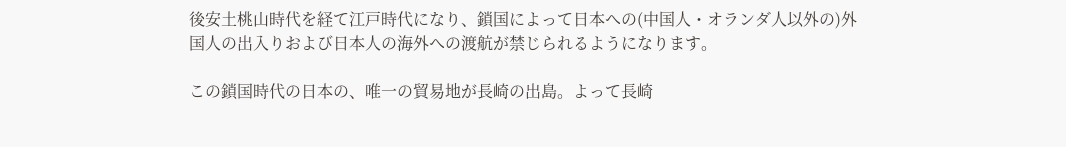後安土桃山時代を経て江戸時代になり、鎖国によって日本への(中国人・オランダ人以外の)外国人の出入りおよび日本人の海外への渡航が禁じられるようになります。

この鎖国時代の日本の、唯一の貿易地が長崎の出島。よって長崎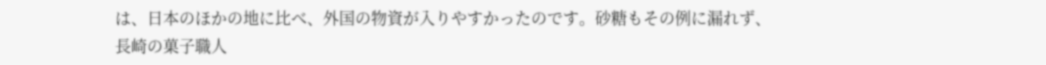は、日本のほかの地に比べ、外国の物資が入りやすかったのです。砂糖もその例に漏れず、長崎の菓子職人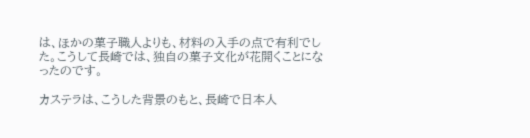は、ほかの菓子職人よりも、材料の入手の点で有利でした。こうして長崎では、独自の菓子文化が花開くことになったのです。

カステラは、こうした背景のもと、長崎で日本人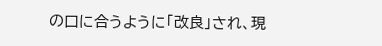の口に合うように「改良」され、現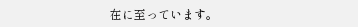在に至っています。